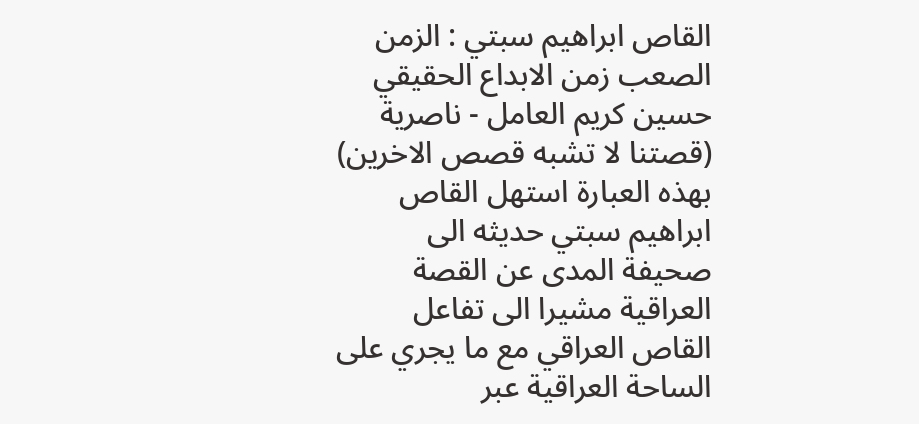القاص ابراهيم سبتي : الزمن الصعب زمن الابداع الحقيقي
حسين كريم العامل - ناصرية
(قصتنا لا تشبه قصص الاخرين) بهذه العبارة استهل القاص ابراهيم سبتي حديثه الى صحيفة المدى عن القصة العراقية مشيرا الى تفاعل القاص العراقي مع ما يجري على الساحة العراقية عبر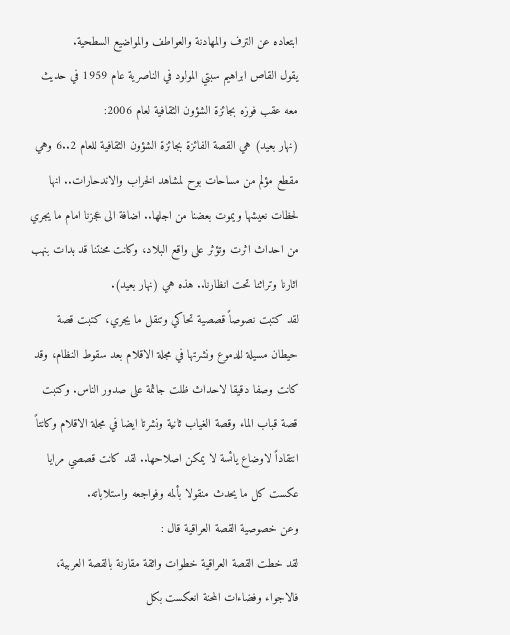ابتعاده عن الترف والمهادنة والعواطف والمواضيع السطحية.
يقول القاص ابراهيم سبتي المولود في الناصرية عام 1959 في حديث معه عقب فوزه بجائزة الشؤون الثقافية لعام 2006:
(نهار بعيد) هي القصة الفائزة بجائزة الشؤون الثقافية للعام 2..6 وهي مقطع مؤلم من مساحات بوح لمشاهد الخراب والاندحارات.. انها لحظات نعيشها ويموت بعضنا من اجلها.. اضافة الى عجزنا امام ما يجري من احداث اثرت وتؤثر على واقع البلاد، وكانت محنتنا قد بدات بنهب اثارنا وتراثنا تحت انظارنا.. هذه هي (نهار بعيد).
لقد كتبت نصوصاً قصصية تحاكي وتنقل ما يجري، كتبت قصة حيطان مسيلة للدموع ونشرتها في مجلة الاقلام بعد سقوط النظام، وقد كانت وصفا دقيقا لاحداث ظلت جاثمة على صدور الناس. وكتبت قصة قباب الماء وقصة الغياب ثانية ونشرتا ايضا في مجلة الاقلام وكانتاً انتقاداً لاوضاع يائسة لا يمكن اصلاحها.. لقد كانت قصصي مرايا عكست كل ما يحدث منقولا بألمه وفواجعه واستلاباته.
وعن خصوصية القصة العراقية قال :
لقد خطت القصة العراقية خطوات واثقة مقارنة بالقصة العربية، فالاجواء وفضاءات المحنة انعكست بكل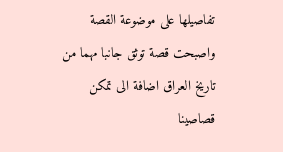تفاصيلها على موضوعة القصة واصبحت قصة توثق جانبا مهما من تاريخ العراق اضافة الى تمكن قصاصينا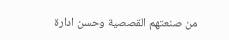من صنعتهم القصصية وحسن ادارة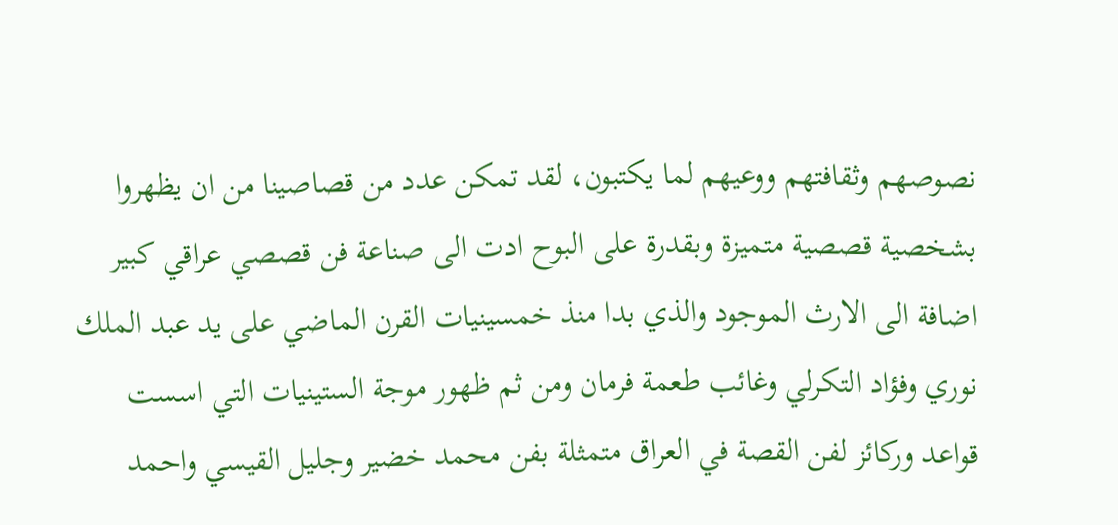نصوصهم وثقافتهم ووعيهم لما يكتبون، لقد تمكن عدد من قصاصينا من ان يظهروا بشخصية قصصية متميزة وبقدرة على البوح ادت الى صناعة فن قصصي عراقي كبير اضافة الى الارث الموجود والذي بدا منذ خمسينيات القرن الماضي على يد عبد الملك نوري وفؤاد التكرلي وغائب طعمة فرمان ومن ثم ظهور موجة الستينيات التي اسست قواعد وركائز لفن القصة في العراق متمثلة بفن محمد خضير وجليل القيسي واحمد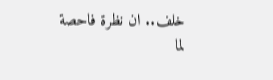خلف.. ان نظرة فاحصة لما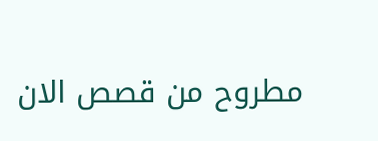مطروح من قصص الان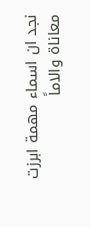نجد ان اسماء مهمة ابرزت معاناة والاماً